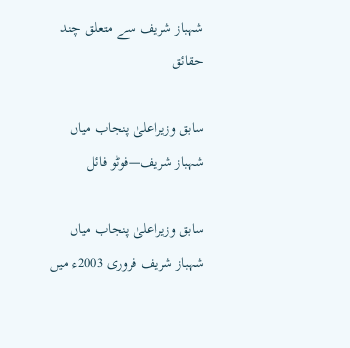شہباز شریف سے متعلق چند حقائق

سابق وزیراعلیٰ پنجاب میاں شہباز شریف—فوٹو فائل

سابق وزیراعلیٰ پنجاب میاں شہباز شریف فروری 2003ء میں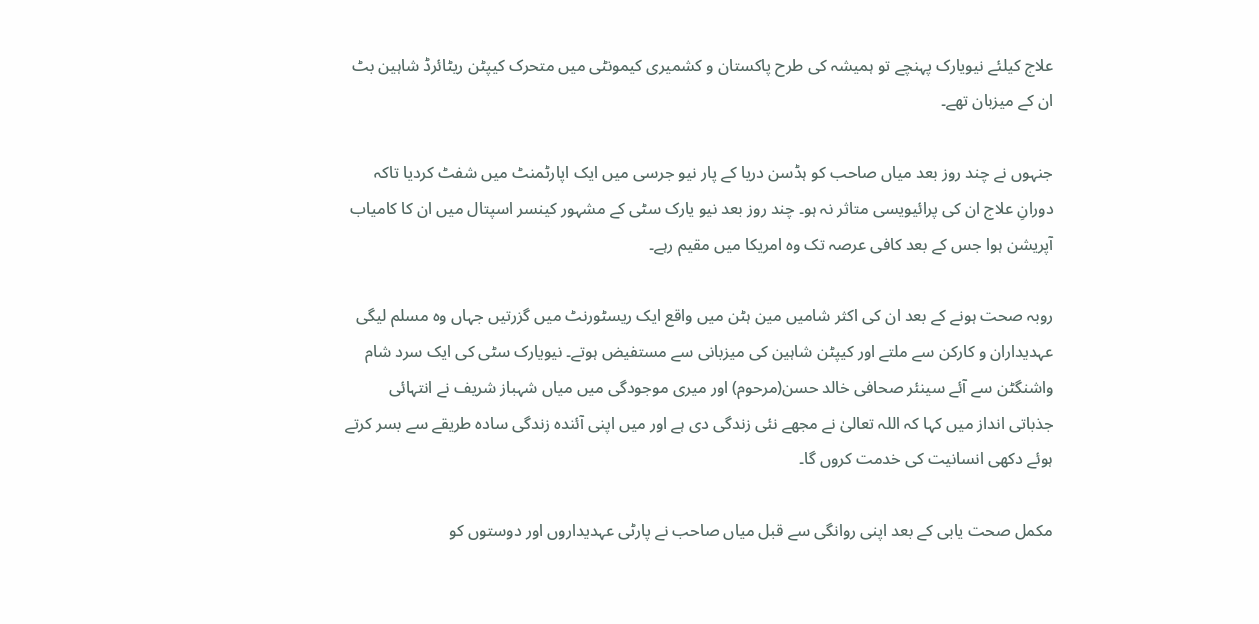علاج کیلئے نیویارک پہنچے تو ہمیشہ کی طرح پاکستان و کشمیری کیمونٹی میں متحرک کیپٹن ریٹائرڈ شاہین بٹ ان کے میزبان تھے۔

جنہوں نے چند روز بعد میاں صاحب کو ہڈسن دریا کے پار نیو جرسی میں ایک اپارٹمنٹ میں شفٹ کردیا تاکہ دورانِ علاج ان کی پرائیویسی متاثر نہ ہو۔ چند روز بعد نیو یارک سٹی کے مشہور کینسر اسپتال میں ان کا کامیاب آپریشن ہوا جس کے بعد کافی عرصہ تک وہ امریکا میں مقیم رہے۔

روبہ صحت ہونے کے بعد ان کی اکثر شامیں مین ہٹن میں واقع ایک ریسٹورنٹ میں گزرتیں جہاں وہ مسلم لیگی عہدیداران و کارکن سے ملتے اور کیپٹن شاہین کی میزبانی سے مستفیض ہوتے۔ نیویارک سٹی کی ایک سرد شام واشنگٹن سے آئے سینئر صحافی خالد حسن(مرحوم) اور میری موجودگی میں میاں شہباز شریف نے انتہائی جذباتی انداز میں کہا کہ اللہ تعالیٰ نے مجھے نئی زندگی دی ہے اور میں اپنی آئندہ زندگی سادہ طریقے سے بسر کرتے ہوئے دکھی انسانیت کی خدمت کروں گا۔

مکمل صحت یابی کے بعد اپنی روانگی سے قبل میاں صاحب نے پارٹی عہدیداروں اور دوستوں کو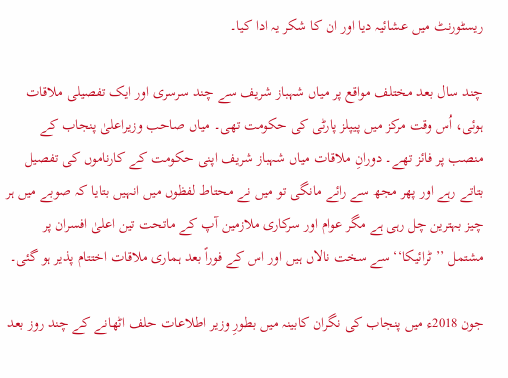ریسٹورنٹ میں عشائیہ دیا اور ان کا شکر یہ ادا کیا۔

چند سال بعد مختلف مواقع پر میاں شہباز شریف سے چند سرسری اور ایک تفصیلی ملاقات ہوئی، اُس وقت مرکز میں پیپلز پارٹی کی حکومت تھی۔ میاں صاحب وزیراعلیٰ پنجاب کے منصب پر فائز تھے۔ دورانِ ملاقات میاں شہباز شریف اپنی حکومت کے کارناموں کی تفصیل بتاتے رہے اور پھر مجھ سے رائے مانگی تو میں نے محتاط لفظوں میں انہیں بتایا کہ صوبے میں ہر چیز بہترین چل رہی ہے مگر عوام اور سرکاری ملازمین آپ کے ماتحت تین اعلیٰ افسران پر مشتمل ’’ٹرائیکا‘‘ سے سخت نالاں ہیں اور اس کے فوراً بعد ہماری ملاقات اختتام پذیر ہو گئی۔

جون 2018ء میں پنجاب کی نگران کابینہ میں بطورِ وزیر اطلاعات حلف اٹھانے کے چند روز بعد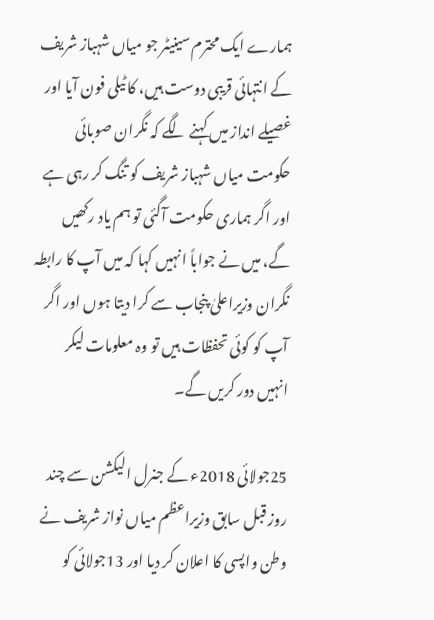ہمارے ایک محترم سینیٹر جو میاں شہباز شریف کے انتہائی قریبی دوست ہیں، کا ٹیلی فون آیا اور غصیلے انداز میں کہنے لگے کہ نگران صوبائی حکومت میاں شہباز شریف کو تنگ کر رہی ہے اور اگر ہماری حکومت آگئی تو ہم یاد رکھیں گے، میں نے جواباً انہیں کہا کہ میں آپ کا رابطہ نگران وزیراعلیٰ پنجاب سے کرا دیتا ہوں اور اگر آپ کو کوئی تحفظات ہیں تو وہ معلومات لیکر انہیں دور کریں گے۔

25جولائی 2018ء کے جنرل الیکشن سے چند روز قبل سابق وزیراعظم میاں نواز شریف نے وطن واپسی کا اعلان کر دیا اور 13جولائی کو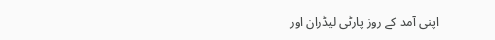اپنی آمد کے روز پارٹی لیڈران اور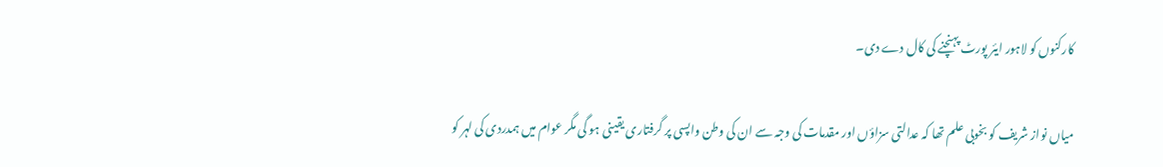کارکنوں کو لاہور ایئر پورٹ پہنچنے کی کال دے دی۔

میاں نواز شریف کو بخوبی علم تھا کہ عدالتی سزاؤں اور مقدمات کی وجہ سے ان کی وطن واپسی پر گرفتاری یقینی ہو گی مگر عوام میں ہمدردی کی لہر کو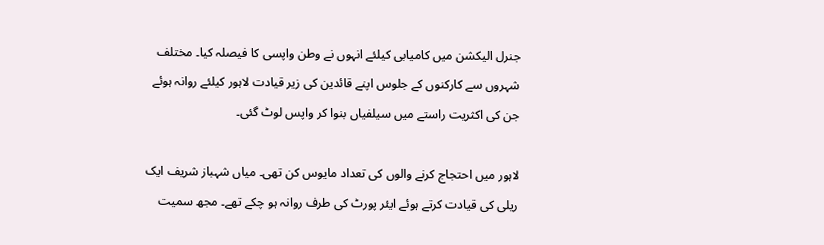جنرل الیکشن میں کامیابی کیلئے انہوں نے وطن واپسی کا فیصلہ کیا۔ مختلف شہروں سے کارکنوں کے جلوس اپنے قائدین کی زیر قیادت لاہور کیلئے روانہ ہوئے جن کی اکثریت راستے میں سیلفیاں بنوا کر واپس لوٹ گئی۔

لاہور میں احتجاج کرنے والوں کی تعداد مایوس کن تھی۔ میاں شہباز شریف ایک ریلی کی قیادت کرتے ہوئے ایئر پورٹ کی طرف روانہ ہو چکے تھے۔ مجھ سمیت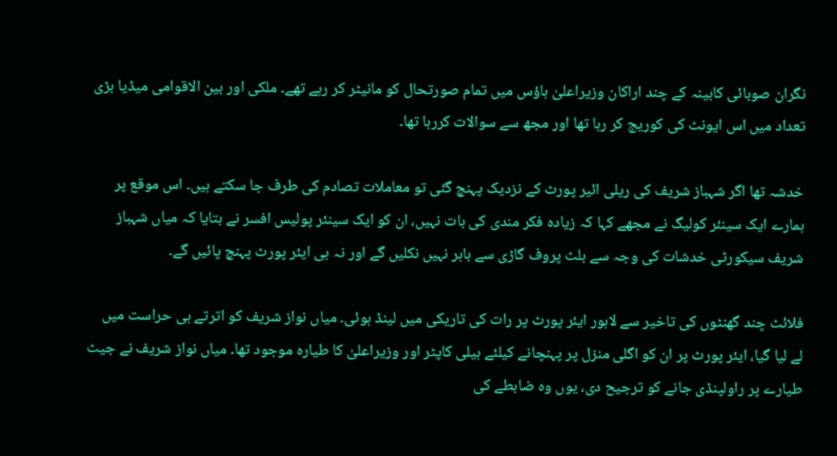نگران صوبائی کابینہ کے چند اراکان وزیراعلیٰ ہاؤس میں تمام صورتحال کو مانیٹر کر رہے تھے۔ ملکی اور بین الاقوامی میڈیا بڑی تعداد میں اس ایونٹ کی کوریج کر رہا تھا اور مجھ سے سوالات کررہا تھا۔

خدشہ تھا اگر شہباز شریف کی ریلی ائیر پورٹ کے نزدیک پہنچ گئی تو معاملات تصادم کی طرف جا سکتے ہیں۔ اس موقع پر ہمارے ایک سینئر کولیگ نے مجھے کہا کہ زیادہ فکر مندی کی بات نہیں، ان کو ایک سینئر پولیس افسر نے بتایا کہ میاں شہباز شریف سیکورٹی خدشات کی وجہ سے بلٹ پروف گاڑی سے باہر نہیں نکلیں گے اور نہ ہی ایئر پورٹ پہنچ پائیں گے۔

فلائٹ چند گھنٹوں کی تاخیر سے لاہور ایئر پورٹ پر رات کی تاریکی میں لینڈ ہوئی۔ میاں نواز شریف کو اترتے ہی حراست میں لے لیا گیا، ایئر پورٹ پر ان کو اگلی منزل پر پہنچانے کیلئے ہیلی کاپٹر اور وزیراعلیٰ کا طیارہ موجود تھا۔ میاں نواز شریف نے جیٹ طیارے پر راولپنڈی جانے کو ترجیح دی، یوں وہ ضابطے کی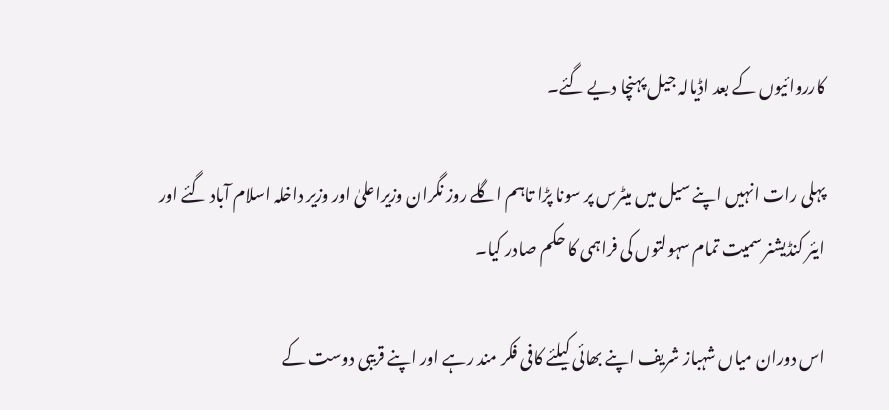کارروائیوں کے بعد اڈیالہ جیل پہنچا دیے گئے۔

پہلی رات انہیں اپنے سیل میں میٹرس پر سونا پڑا تاہم اگلے روز نگران وزیراعلیٰ اور وزیر داخلہ اسلام آباد گئے اور ایئر کنڈیشنر سمیت تمام سہولتوں کی فراہمی کا حکم صادر کیا۔

اس دوران میاں شہباز شریف اپنے بھائی کیلئے کافی فکر مند رہے اور اپنے قریبی دوست کے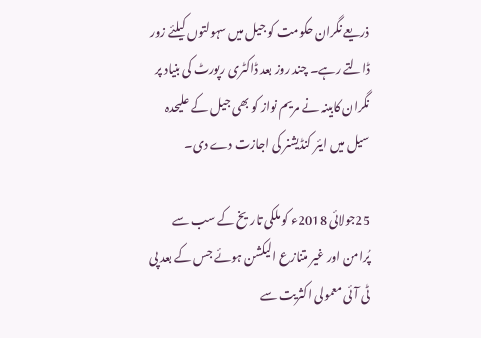ذریعے نگران حکومت کو جیل میں سہولتوں کیلئے زور ڈالتے رہے۔ چند روز بعد ڈاکٹری رپورٹ کی بنیاد پر نگران کابینہ نے مریم نواز کو بھی جیل کے علیحدہ سیل میں ایئر کنڈیشنر کی اجازت دے دی۔

25جولائی 2018ء کو ملکی تاریخ کے سب سے پُرامن اور غیر متنازع الیکشن ہوئے جس کے بعد پی ٹی آئی معمولی اکثریت سے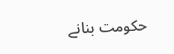حکومت بنانے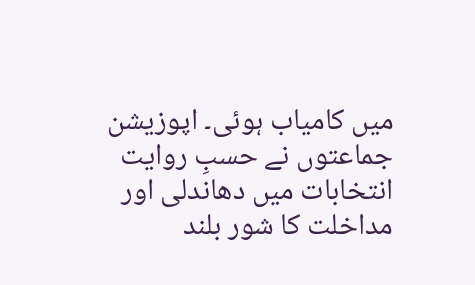میں کامیاب ہوئی۔ اپوزیشن جماعتوں نے حسبِ روایت انتخابات میں دھاندلی اور مداخلت کا شور بلند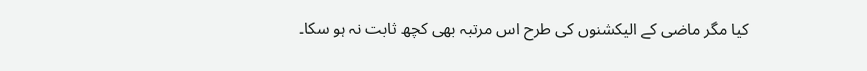کیا مگر ماضی کے الیکشنوں کی طرح اس مرتبہ بھی کچھ ثابت نہ ہو سکا۔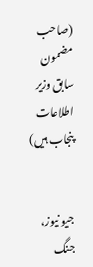(صاحب مضمون سابق وزیر اطلاعات پنجاب ہیں)


جیو نیوز، جنگ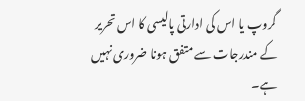گروپ یا اس کی ادارتی پالیسی کا اس تحریر کے مندرجات سے متفق ہونا ضروری نہیں ہے۔